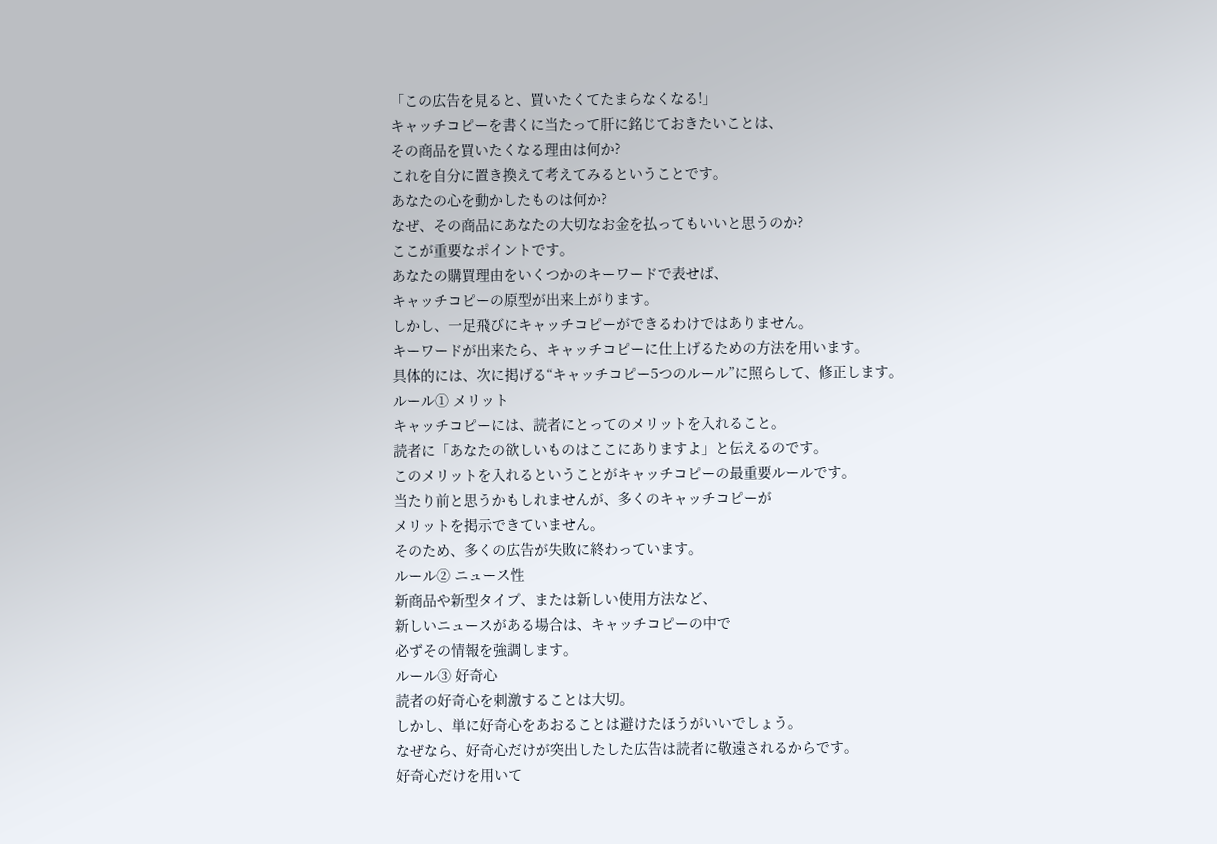「この広告を見ると、買いたくてたまらなくなる!」
キャッチコピーを書くに当たって肝に銘じておきたいことは、
その商品を買いたくなる理由は何か?
これを自分に置き換えて考えてみるということです。
あなたの心を動かしたものは何か?
なぜ、その商品にあなたの大切なお金を払ってもいいと思うのか?
ここが重要なポイントです。
あなたの購買理由をいくつかのキーワードで表せば、
キャッチコピーの原型が出来上がります。
しかし、一足飛びにキャッチコピーができるわけではありません。
キーワードが出来たら、キャッチコピーに仕上げるための方法を用います。
具体的には、次に掲げる“キャッチコピー5つのルール”に照らして、修正します。
ルール① メリット
キャッチコピーには、読者にとってのメリットを入れること。
読者に「あなたの欲しいものはここにありますよ」と伝えるのです。
このメリットを入れるということがキャッチコピーの最重要ルールです。
当たり前と思うかもしれませんが、多くのキャッチコピーが
メリットを掲示できていません。
そのため、多くの広告が失敗に終わっています。
ルール② ニュース性
新商品や新型タイプ、または新しい使用方法など、
新しいニュースがある場合は、キャッチコピーの中で
必ずその情報を強調します。
ルール③ 好奇心
読者の好奇心を刺激することは大切。
しかし、単に好奇心をあおることは避けたほうがいいでしょう。
なぜなら、好奇心だけが突出したした広告は読者に敬遠されるからです。
好奇心だけを用いて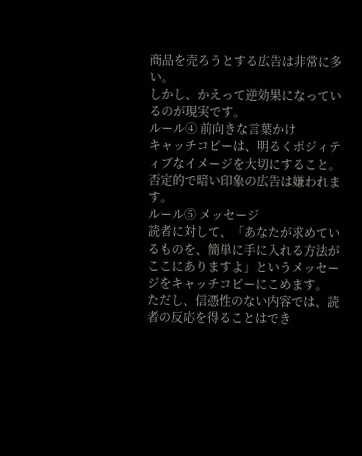商品を売ろうとする広告は非常に多い。
しかし、かえって逆効果になっているのが現実です。
ルール④ 前向きな言葉かけ
キャッチコピーは、明るくポジィティブなイメージを大切にすること。
否定的で暗い印象の広告は嫌われます。
ルール⑤ メッセージ
読者に対して、「あなたが求めているものを、簡単に手に入れる方法が
ここにありますよ」というメッセージをキャッチコピーにこめます。
ただし、信憑性のない内容では、読者の反応を得ることはでき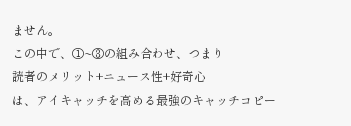ません。
この中で、①~③の組み合わせ、つまり
読者のメリット+ニュース性+好奇心
は、アイキャッチを高める最強のキャッチコピー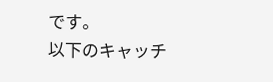です。
以下のキャッチ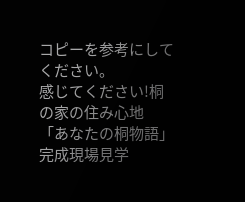コピーを参考にしてください。
感じてください!桐の家の住み心地
「あなたの桐物語」完成現場見学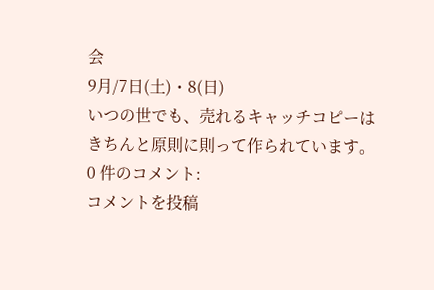会
9月/7日(土)・8(日)
いつの世でも、売れるキャッチコピーは
きちんと原則に則って作られています。
0 件のコメント:
コメントを投稿